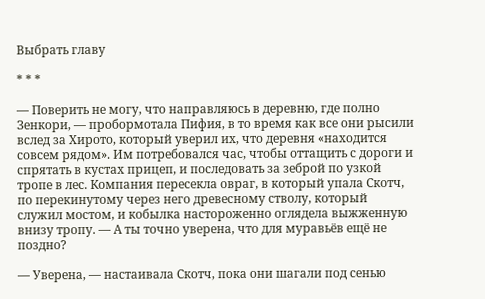Выбрать главу

* * *

— Поверить не могу, что направляюсь в деревню, где полно Зенкори, — пробормотала Пифия, в то время как все они рысили вслед за Хирото, который уверил их, что деревня «находится совсем рядом». Им потребовался час, чтобы оттащить с дороги и спрятать в кустах прицеп, и последовать за зеброй по узкой тропе в лес. Компания пересекла овраг, в который упала Скотч, по перекинутому через него древесному стволу, который служил мостом, и кобылка настороженно оглядела выжженную внизу тропу. — А ты точно уверена, что для муравьёв ещё не поздно?

— Уверена, — настаивала Скотч, пока они шагали под сенью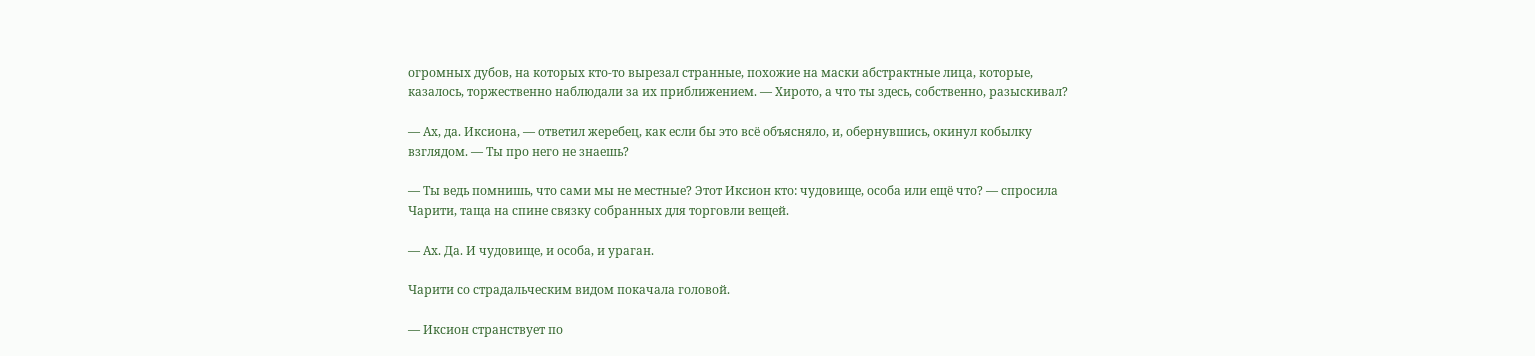огромных дубов, на которых кто-то вырезал странные, похожие на маски абстрактные лица, которые, казалось, торжественно наблюдали за их приближением. — Хирото, а что ты здесь, собственно, разыскивал?

— Ах, да. Иксиона, — ответил жеребец, как если бы это всё объясняло, и, обернувшись, окинул кобылку взглядом. — Ты про него не знаешь?

— Ты ведь помнишь, что сами мы не местные? Этот Иксион кто: чудовище, особа или ещё что? — спросила Чарити, таща на спине связку собранных для торговли вещей.

— Ах. Да. И чудовище, и особа, и ураган.

Чарити со страдальческим видом покачала головой.

— Иксион странствует по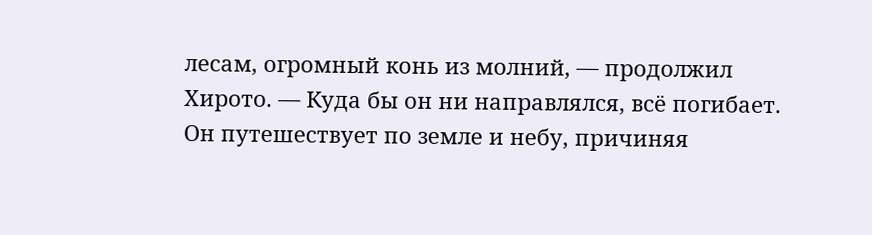лесам, огромный конь из молний, — продолжил Хирото. — Куда бы он ни направлялся, всё погибает. Он путешествует по земле и небу, причиняя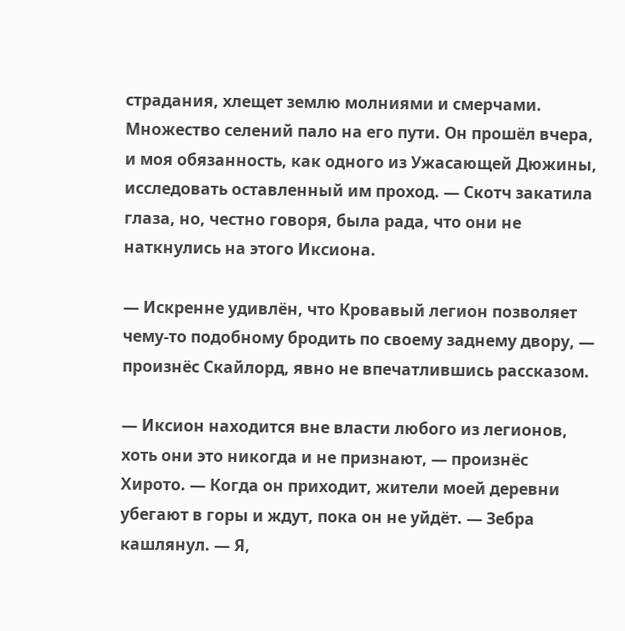страдания, хлещет землю молниями и смерчами. Множество селений пало на его пути. Он прошёл вчера, и моя обязанность, как одного из Ужасающей Дюжины, исследовать оставленный им проход. — Скотч закатила глаза, но, честно говоря, была рада, что они не наткнулись на этого Иксиона.

— Искренне удивлён, что Кровавый легион позволяет чему-то подобному бродить по своему заднему двору, — произнёс Скайлорд, явно не впечатлившись рассказом.

— Иксион находится вне власти любого из легионов, хоть они это никогда и не признают, — произнёс Хирото. — Когда он приходит, жители моей деревни убегают в горы и ждут, пока он не уйдёт. — Зебра кашлянул. — Я,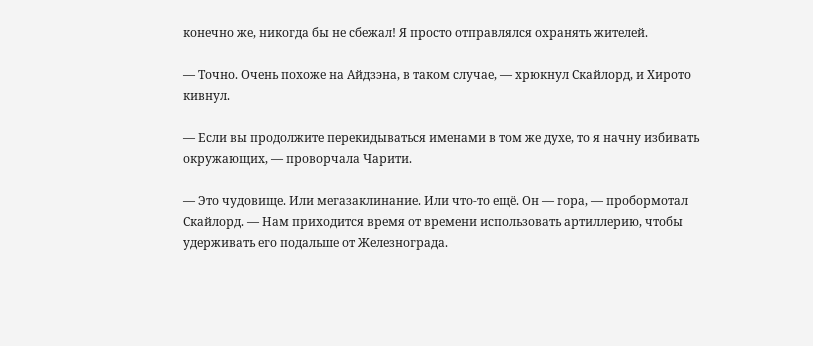конечно же, никогда бы не сбежал! Я просто отправлялся охранять жителей.

— Точно. Очень похоже на Айдзэна, в таком случае, — хрюкнул Скайлорд, и Хирото кивнул.

— Если вы продолжите перекидываться именами в том же духе, то я начну избивать окружающих, — проворчала Чарити.

— Это чудовище. Или мегазаклинание. Или что-то ещё. Он — гора, — пробормотал Скайлорд. — Нам приходится время от времени использовать артиллерию, чтобы удерживать его подальше от Железнограда.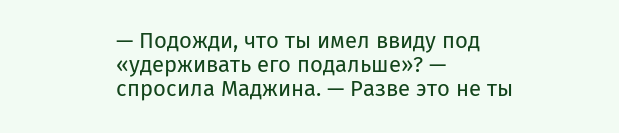— Подожди, что ты имел ввиду под «удерживать его подальше»? — спросила Маджина. — Разве это не ты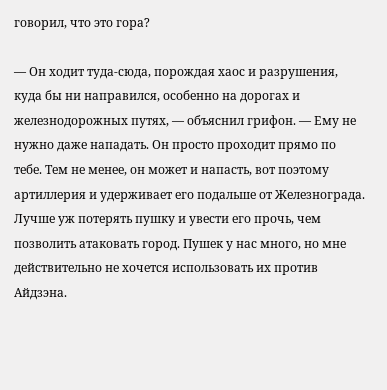говорил, что это гора?

— Он ходит туда-сюда, порождая хаос и разрушения, куда бы ни направился, особенно на дорогах и железнодорожных путях, — объяснил грифон. — Ему не нужно даже нападать. Он просто проходит прямо по тебе. Тем не менее, он может и напасть, вот поэтому артиллерия и удерживает его подальше от Железнограда. Лучше уж потерять пушку и увести его прочь, чем позволить атаковать город. Пушек у нас много, но мне действительно не хочется использовать их против Айдзэна.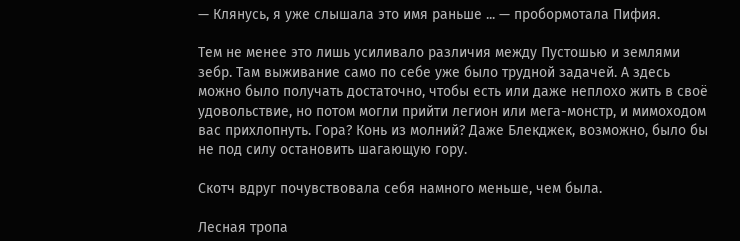— Клянусь, я уже слышала это имя раньше ... — пробормотала Пифия.

Тем не менее это лишь усиливало различия между Пустошью и землями зебр. Там выживание само по себе уже было трудной задачей. А здесь можно было получать достаточно, чтобы есть или даже неплохо жить в своё удовольствие, но потом могли прийти легион или мега-монстр, и мимоходом вас прихлопнуть. Гора? Конь из молний? Даже Блекджек, возможно, было бы не под силу остановить шагающую гору.

Скотч вдруг почувствовала себя намного меньше, чем была.

Лесная тропа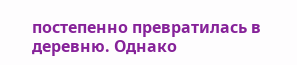постепенно превратилась в деревню. Однако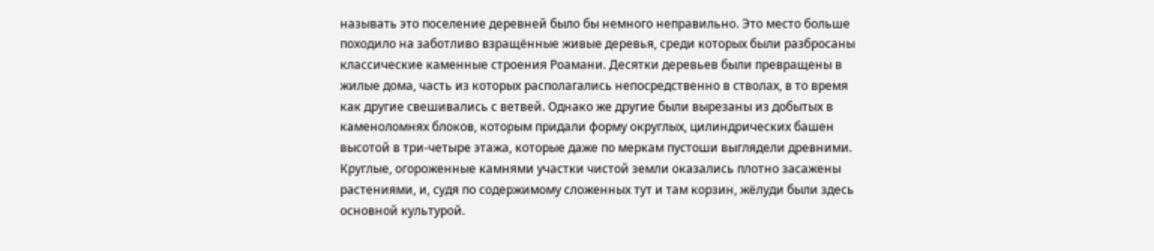называть это поселение деревней было бы немного неправильно. Это место больше походило на заботливо взращённые живые деревья, среди которых были разбросаны классические каменные строения Роамани. Десятки деревьев были превращены в жилые дома, часть из которых располагались непосредственно в стволах, в то время как другие свешивались с ветвей. Однако же другие были вырезаны из добытых в каменоломнях блоков, которым придали форму округлых, цилиндрических башен высотой в три-четыре этажа, которые даже по меркам пустоши выглядели древними. Круглые, огороженные камнями участки чистой земли оказались плотно засажены растениями, и, судя по содержимому сложенных тут и там корзин, жёлуди были здесь основной культурой.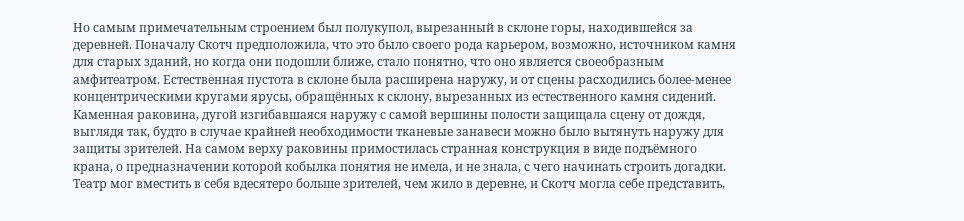Но самым примечательным строением был полукупол, вырезанный в склоне горы, находившейся за деревней. Поначалу Скотч предположила, что это было своего рода карьером, возможно, источником камня для старых зданий, но когда они подошли ближе, стало понятно, что оно является своеобразным амфитеатром. Естественная пустота в склоне была расширена наружу, и от сцены расходились более-менее концентрическими кругами ярусы, обращённых к склону, вырезанных из естественного камня сидений. Каменная раковина, дугой изгибавшаяся наружу с самой вершины полости защищала сцену от дождя, выглядя так, будто в случае крайней необходимости тканевые занавеси можно было вытянуть наружу для защиты зрителей. На самом верху раковины примостилась странная конструкция в виде подъёмного крана, о предназначении которой кобылка понятия не имела, и не знала, с чего начинать строить догадки. Театр мог вместить в себя вдесятеро больше зрителей, чем жило в деревне, и Скотч могла себе представить,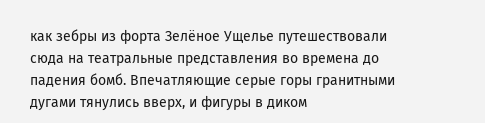как зебры из форта Зелёное Ущелье путешествовали сюда на театральные представления во времена до падения бомб. Впечатляющие серые горы гранитными дугами тянулись вверх, и фигуры в диком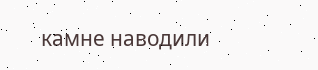камне наводили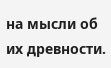на мысли об их древности.